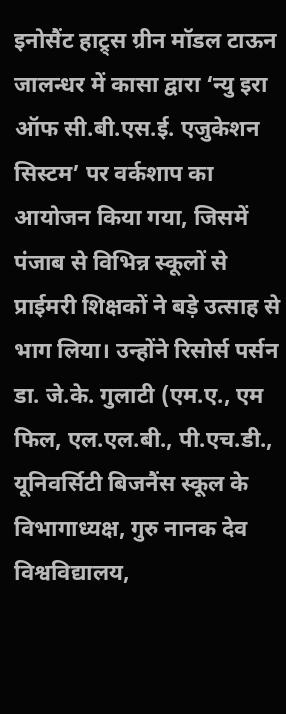इनोसैंट हाट्र्स ग्रीन मॉडल टाऊन जालन्धर में कासा द्वारा ‘न्यु इरा ऑफ सी.बी.एस.ई. एजुकेशन सिस्टम’ पर वर्कशाप का आयोजन किया गया, जिसमें पंजाब से विभिन्न स्कूलों से प्राईमरी शिक्षकों ने बड़े उत्साह से भाग लिया। उन्होंने रिसोर्स पर्सन डा. जे.के. गुलाटी (एम.ए., एम फिल, एल.एल.बी., पी.एच.डी., यूनिवर्सिटी बिजनैंस स्कूल के विभागाध्यक्ष, गुरु नानक देव विश्वविद्यालय,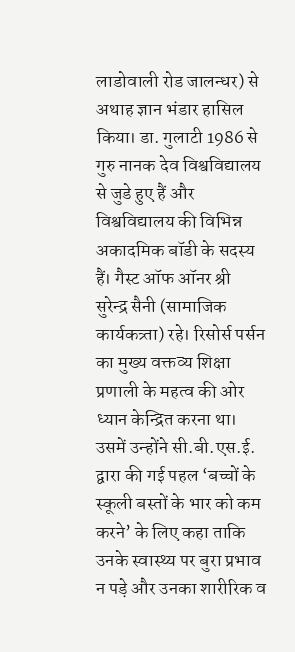लाडोवाली रोड जालन्धर) से अथाह ज्ञान भंडार हासिल किया। डा. गुलाटी 1986 से गुरु नानक देव विश्वविद्यालय से जुडे हुए हैं और विश्वविद्यालय की विभिन्न अकादमिक बॉडी के सदस्य हैं। गैस्ट ऑफ ऑनर श्री सुरेन्द्र सैनी (सामाजिक कार्यकत्र्ता) रहे। रिसोर्स पर्सन का मुख्य वक्तव्य शिक्षा प्रणाली के महत्व की ओर ध्यान केन्द्रित करना था। उसमें उन्होंने सी.बी.एस.ई. द्वारा की गई पहल ‘बच्चों के स्कूली बस्तों के भार को कम करने’ के लिए कहा ताकि उनके स्वास्थ्य पर बुरा प्रभाव न पड़े और उनका शारीरिक व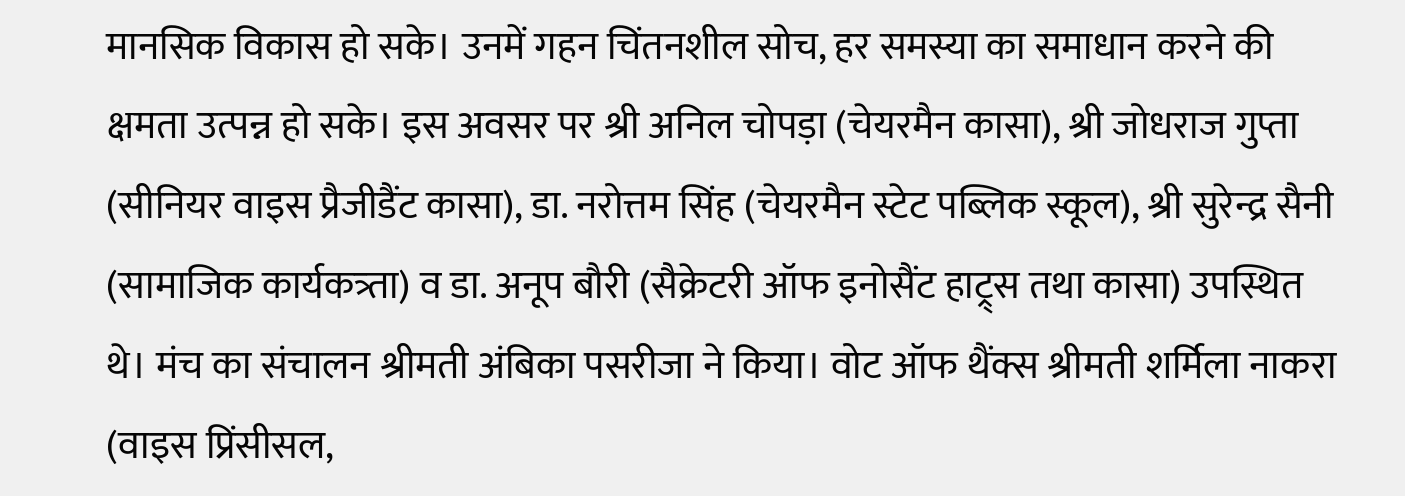मानसिक विकास हो सके। उनमें गहन चिंतनशील सोच, हर समस्या का समाधान करने की क्षमता उत्पन्न हो सके। इस अवसर पर श्री अनिल चोपड़ा (चेयरमैन कासा), श्री जोधराज गुप्ता (सीनियर वाइस प्रैजीडैंट कासा), डा. नरोत्तम सिंह (चेयरमैन स्टेट पब्लिक स्कूल), श्री सुरेन्द्र सैनी (सामाजिक कार्यकत्र्ता) व डा. अनूप बौरी (सैक्रेटरी ऑफ इनोसैंट हाट्र्स तथा कासा) उपस्थित थे। मंच का संचालन श्रीमती अंबिका पसरीजा ने किया। वोट ऑफ थैंक्स श्रीमती शर्मिला नाकरा (वाइस प्रिंसीसल,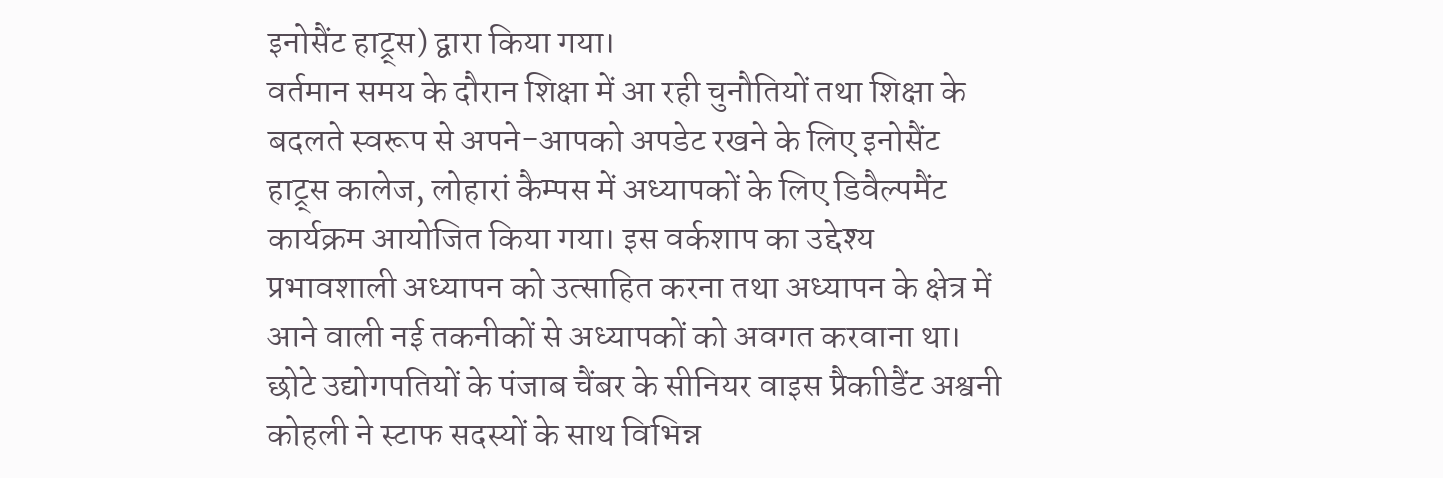इनोसैंट हाट्र्स) द्वारा किया गया।
वर्तमान समय के दौरान शिक्षा में आ रही चुनौतियों तथा शिक्षा के बदलते स्वरूप से अपने-आपको अपडेट रखने के लिए इनोसैंट हाट्र्स कालेज, लोहारां कैम्पस में अध्यापकों के लिए डिवैल्पमैंट कार्यक्रम आयोजित किया गया। इस वर्कशाप का उद्देश्य प्रभावशाली अध्यापन को उत्साहित करना तथा अध्यापन के क्षेत्र में आने वाली नई तकनीकों से अध्यापकों को अवगत करवाना था। छोटे उद्योगपतियों के पंजाब चैंबर के सीनियर वाइस प्रैकाीडैंट अश्वनी कोहली ने स्टाफ सदस्यों के साथ विभिन्न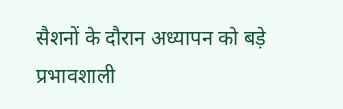सैशनों के दौरान अध्यापन को बड़े प्रभावशाली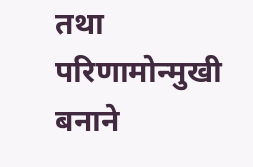तथा परिणामोन्मुखी बनाने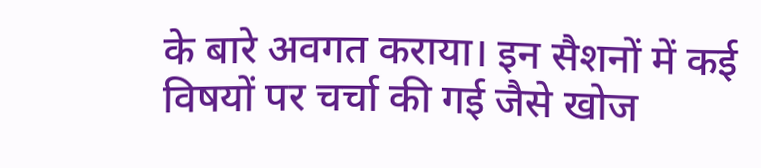के बारे अवगत कराया। इन सैशनों में कई विषयों पर चर्चा की गई जैसे खोज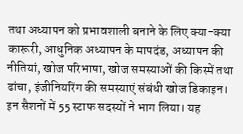तथा अध्यापन को प्रभावशाली बनाने के लिए क्या-क्या कारूरी, आधुनिक अध्यापन के मापदंड, अध्यापन की नीतियां, खोज परिभाषा, खोज समस्याओं की किस्में तथा ढांचा, इंजीनियरिंग की समस्याएं संबंधी खोज डिकाइन। इन सैशनों में 55 स्टाफ सदस्यों ने भाग लिया। यह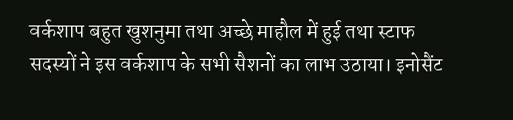वर्कशाप बहुत खुशनुमा तथा अच्छे माहौल में हुई तथा स्टाफ सदस्यों ने इस वर्कशाप के सभी सैशनों का लाभ उठाया। इनोसैंट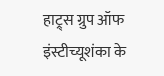हाट्र्स ग्रुप ऑफ इंस्टीच्यूशंका के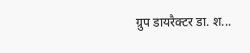ग्रुप डायरैक्टर डा. श...